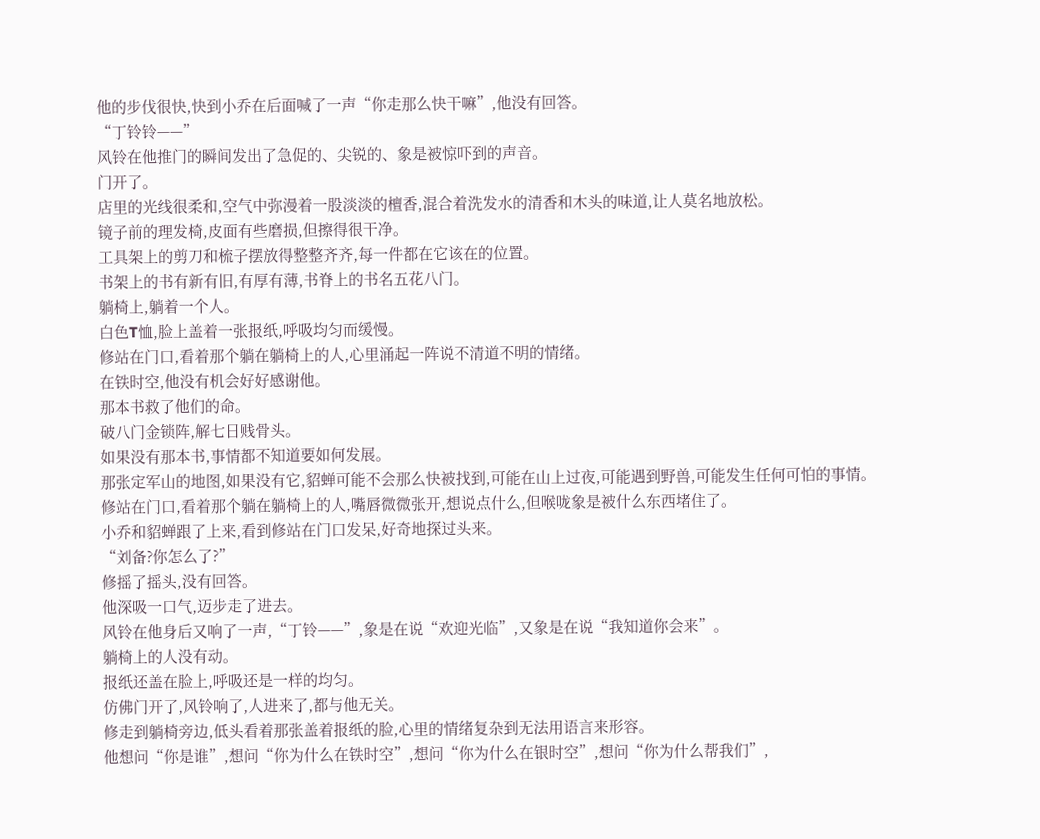他的步伐很快,快到小乔在后面喊了一声“你走那么快干嘛”,他没有回答。
“丁铃铃——”
风铃在他推门的瞬间发出了急促的、尖锐的、象是被惊吓到的声音。
门开了。
店里的光线很柔和,空气中弥漫着一股淡淡的檀香,混合着洗发水的清香和木头的味道,让人莫名地放松。
镜子前的理发椅,皮面有些磨损,但擦得很干净。
工具架上的剪刀和梳子摆放得整整齐齐,每一件都在它该在的位置。
书架上的书有新有旧,有厚有薄,书脊上的书名五花八门。
躺椅上,躺着一个人。
白色T恤,脸上盖着一张报纸,呼吸均匀而缓慢。
修站在门口,看着那个躺在躺椅上的人,心里涌起一阵说不清道不明的情绪。
在铁时空,他没有机会好好感谢他。
那本书救了他们的命。
破八门金锁阵,解七日贱骨头。
如果没有那本书,事情都不知道要如何发展。
那张定军山的地图,如果没有它,貂蝉可能不会那么快被找到,可能在山上过夜,可能遇到野兽,可能发生任何可怕的事情。
修站在门口,看着那个躺在躺椅上的人,嘴唇微微张开,想说点什么,但喉咙象是被什么东西堵住了。
小乔和貂蝉跟了上来,看到修站在门口发呆,好奇地探过头来。
“刘备?你怎么了?”
修摇了摇头,没有回答。
他深吸一口气,迈步走了进去。
风铃在他身后又响了一声,“丁铃——”,象是在说“欢迎光临”,又象是在说“我知道你会来”。
躺椅上的人没有动。
报纸还盖在脸上,呼吸还是一样的均匀。
仿佛门开了,风铃响了,人进来了,都与他无关。
修走到躺椅旁边,低头看着那张盖着报纸的脸,心里的情绪复杂到无法用语言来形容。
他想问“你是谁”,想问“你为什么在铁时空”,想问“你为什么在银时空”,想问“你为什么帮我们”,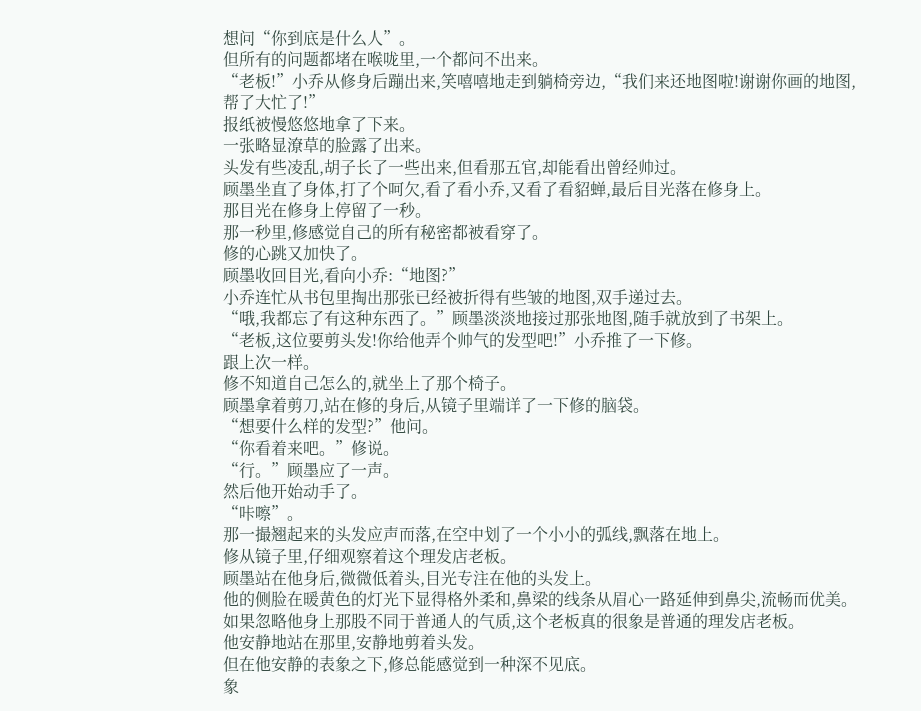想问“你到底是什么人”。
但所有的问题都堵在喉咙里,一个都问不出来。
“老板!”小乔从修身后蹦出来,笑嘻嘻地走到躺椅旁边,“我们来还地图啦!谢谢你画的地图,帮了大忙了!”
报纸被慢悠悠地拿了下来。
一张略显潦草的脸露了出来。
头发有些凌乱,胡子长了一些出来,但看那五官,却能看出曾经帅过。
顾墨坐直了身体,打了个呵欠,看了看小乔,又看了看貂蝉,最后目光落在修身上。
那目光在修身上停留了一秒。
那一秒里,修感觉自己的所有秘密都被看穿了。
修的心跳又加快了。
顾墨收回目光,看向小乔:“地图?”
小乔连忙从书包里掏出那张已经被折得有些皱的地图,双手递过去。
“哦,我都忘了有这种东西了。”顾墨淡淡地接过那张地图,随手就放到了书架上。
“老板,这位要剪头发!你给他弄个帅气的发型吧!”小乔推了一下修。
跟上次一样。
修不知道自己怎么的,就坐上了那个椅子。
顾墨拿着剪刀,站在修的身后,从镜子里端详了一下修的脑袋。
“想要什么样的发型?”他问。
“你看着来吧。”修说。
“行。”顾墨应了一声。
然后他开始动手了。
“咔嚓”。
那一撮翘起来的头发应声而落,在空中划了一个小小的弧线,飘落在地上。
修从镜子里,仔细观察着这个理发店老板。
顾墨站在他身后,微微低着头,目光专注在他的头发上。
他的侧脸在暖黄色的灯光下显得格外柔和,鼻梁的线条从眉心一路延伸到鼻尖,流畅而优美。
如果忽略他身上那股不同于普通人的气质,这个老板真的很象是普通的理发店老板。
他安静地站在那里,安静地剪着头发。
但在他安静的表象之下,修总能感觉到一种深不见底。
象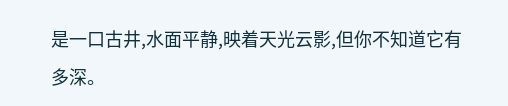是一口古井,水面平静,映着天光云影,但你不知道它有多深。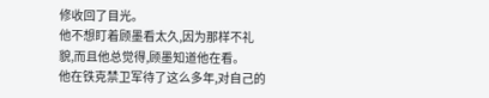修收回了目光。
他不想盯着顾墨看太久,因为那样不礼貌,而且他总觉得,顾墨知道他在看。
他在铁克禁卫军待了这么多年,对自己的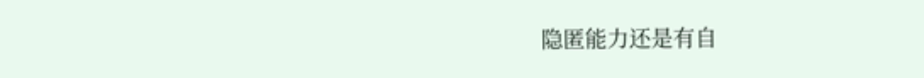隐匿能力还是有自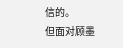信的。
但面对顾墨